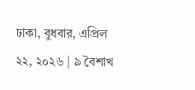ঢাকা, বুধবার, এপ্রিল ২২, ২০২৬ | ৯ বৈশাখ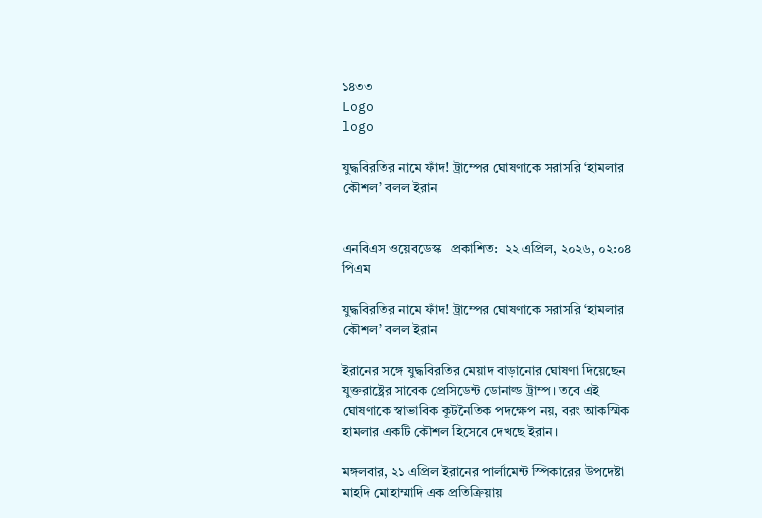১৪৩৩
Logo
logo

যুদ্ধবিরতির নামে ফাঁদ! ট্রাম্পের ঘোষণাকে সরাসরি ‘হামলার কৌশল’ বলল ইরান


এনবিএস ওয়েবডেস্ক   প্রকাশিত:  ২২ এপ্রিল, ২০২৬, ০২:০৪ পিএম

যুদ্ধবিরতির নামে ফাঁদ! ট্রাম্পের ঘোষণাকে সরাসরি ‘হামলার কৌশল’ বলল ইরান

ইরানের সঙ্গে যুদ্ধবিরতির মেয়াদ বাড়ানোর ঘোষণা দিয়েছেন যুক্তরাষ্ট্রের সাবেক প্রেসিডেন্ট ডোনাল্ড ট্রাম্প। তবে এই ঘোষণাকে স্বাভাবিক কূটনৈতিক পদক্ষেপ নয়, বরং আকস্মিক হামলার একটি কৌশল হিসেবে দেখছে ইরান।

মঙ্গলবার, ২১ এপ্রিল ইরানের পার্লামেন্ট স্পিকারের উপদেষ্টা মাহদি মোহাম্মাদি এক প্রতিক্রিয়ায়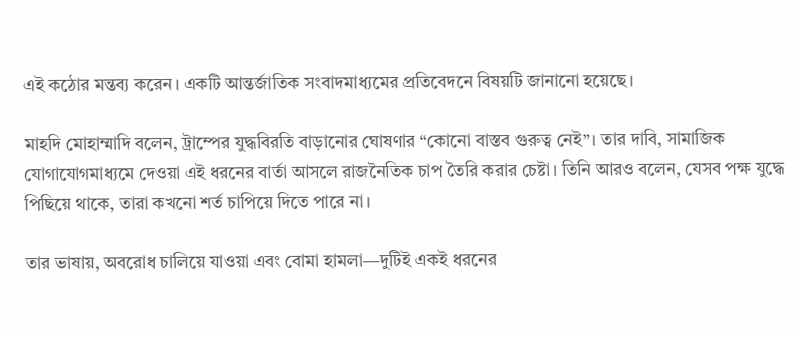এই কঠোর মন্তব্য করেন। একটি আন্তর্জাতিক সংবাদমাধ্যমের প্রতিবেদনে বিষয়টি জানানো হয়েছে।

মাহদি মোহাম্মাদি বলেন, ট্রাম্পের যুদ্ধবিরতি বাড়ানোর ঘোষণার “কোনো বাস্তব গুরুত্ব নেই”। তার দাবি, সামাজিক যোগাযোগমাধ্যমে দেওয়া এই ধরনের বার্তা আসলে রাজনৈতিক চাপ তৈরি করার চেষ্টা। তিনি আরও বলেন, যেসব পক্ষ যুদ্ধে পিছিয়ে থাকে, তারা কখনো শর্ত চাপিয়ে দিতে পারে না।

তার ভাষায়, অবরোধ চালিয়ে যাওয়া এবং বোমা হামলা—দুটিই একই ধরনের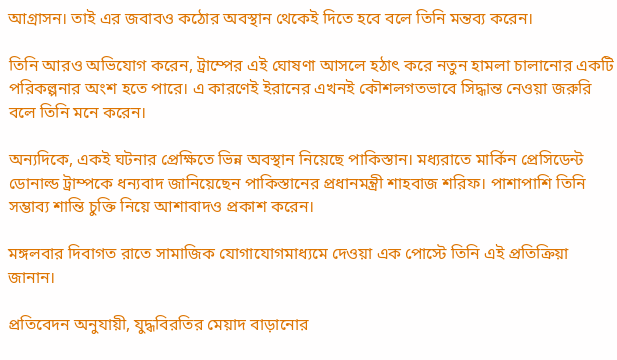আগ্রাসন। তাই এর জবাবও কঠোর অবস্থান থেকেই দিতে হবে বলে তিনি মন্তব্য করেন।

তিনি আরও অভিযোগ করেন, ট্রাম্পের এই ঘোষণা আসলে হঠাৎ করে নতুন হামলা চালানোর একটি পরিকল্পনার অংশ হতে পারে। এ কারণেই ইরানের এখনই কৌশলগতভাবে সিদ্ধান্ত নেওয়া জরুরি বলে তিনি মনে করেন।

অন্যদিকে, একই ঘটনার প্রেক্ষিতে ভিন্ন অবস্থান নিয়েছে পাকিস্তান। মধ্যরাতে মার্কিন প্রেসিডেন্ট ডোনাল্ড ট্রাম্পকে ধন্যবাদ জানিয়েছেন পাকিস্তানের প্রধানমন্ত্রী শাহবাজ শরিফ। পাশাপাশি তিনি সম্ভাব্য শান্তি চুক্তি নিয়ে আশাবাদও প্রকাশ করেন।

মঙ্গলবার দিবাগত রাতে সামাজিক যোগাযোগমাধ্যমে দেওয়া এক পোস্টে তিনি এই প্রতিক্রিয়া জানান।

প্রতিবেদন অনুযায়ী, যুদ্ধবিরতির মেয়াদ বাড়ানোর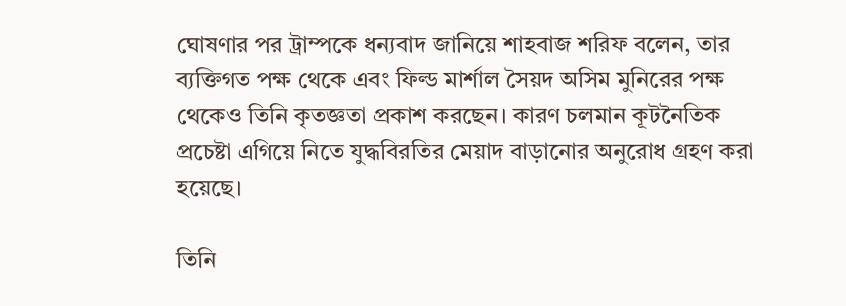ঘোষণার পর ট্রাম্পকে ধন্যবাদ জানিয়ে শাহবাজ শরিফ বলেন, তার ব্যক্তিগত পক্ষ থেকে এবং ফিল্ড মার্শাল সৈয়দ অসিম মুনিরের পক্ষ থেকেও তিনি কৃতজ্ঞতা প্রকাশ করছেন। কারণ চলমান কূটনৈতিক প্রচেষ্টা এগিয়ে নিতে যুদ্ধবিরতির মেয়াদ বাড়ানোর অনুরোধ গ্রহণ করা হয়েছে।

তিনি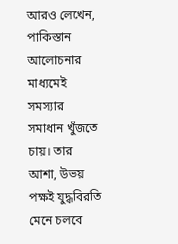আরও লেখেন, পাকিস্তান আলোচনার মাধ্যমেই সমস্যার সমাধান খুঁজতে চায়। তার আশা, উভয় পক্ষই যুদ্ধবিরতি মেনে চলবে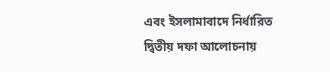এবং ইসলামাবাদে নির্ধারিত দ্বিতীয় দফা আলোচনায়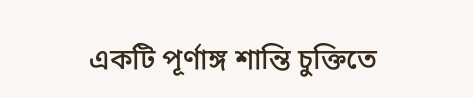একটি পূর্ণাঙ্গ শান্তি চুক্তিতে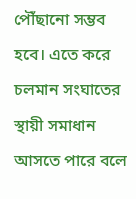পৌঁছানো সম্ভব হবে। এতে করে চলমান সংঘাতের স্থায়ী সমাধান আসতে পারে বলে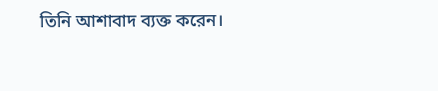তিনি আশাবাদ ব্যক্ত করেন।